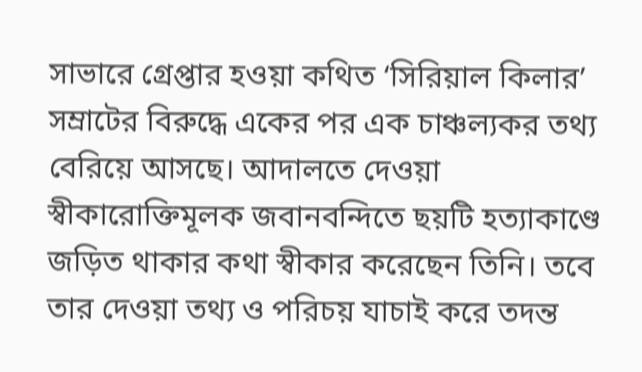সাভারে গ্রেপ্তার হওয়া কথিত ‘সিরিয়াল কিলার’ সম্রাটের বিরুদ্ধে একের পর এক চাঞ্চল্যকর তথ্য বেরিয়ে আসছে। আদালতে দেওয়া স্বীকারোক্তিমূলক জবানবন্দিতে ছয়টি হত্যাকাণ্ডে জড়িত থাকার কথা স্বীকার করেছেন তিনি। তবে তার দেওয়া তথ্য ও পরিচয় যাচাই করে তদন্ত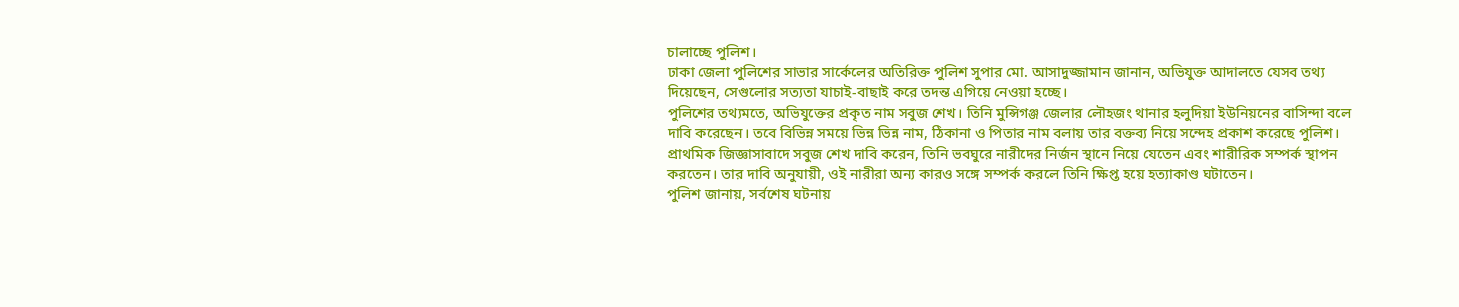চালাচ্ছে পুলিশ।
ঢাকা জেলা পুলিশের সাভার সার্কেলের অতিরিক্ত পুলিশ সুপার মো. আসাদুজ্জামান জানান, অভিযুক্ত আদালতে যেসব তথ্য দিয়েছেন, সেগুলোর সত্যতা যাচাই-বাছাই করে তদন্ত এগিয়ে নেওয়া হচ্ছে।
পুলিশের তথ্যমতে, অভিযুক্তের প্রকৃত নাম সবুজ শেখ। তিনি মুন্সিগঞ্জ জেলার লৌহজং থানার হলুদিয়া ইউনিয়নের বাসিন্দা বলে দাবি করেছেন। তবে বিভিন্ন সময়ে ভিন্ন ভিন্ন নাম, ঠিকানা ও পিতার নাম বলায় তার বক্তব্য নিয়ে সন্দেহ প্রকাশ করেছে পুলিশ।
প্রাথমিক জিজ্ঞাসাবাদে সবুজ শেখ দাবি করেন, তিনি ভবঘুরে নারীদের নির্জন স্থানে নিয়ে যেতেন এবং শারীরিক সম্পর্ক স্থাপন করতেন। তার দাবি অনুযায়ী, ওই নারীরা অন্য কারও সঙ্গে সম্পর্ক করলে তিনি ক্ষিপ্ত হয়ে হত্যাকাণ্ড ঘটাতেন।
পুলিশ জানায়, সর্বশেষ ঘটনায়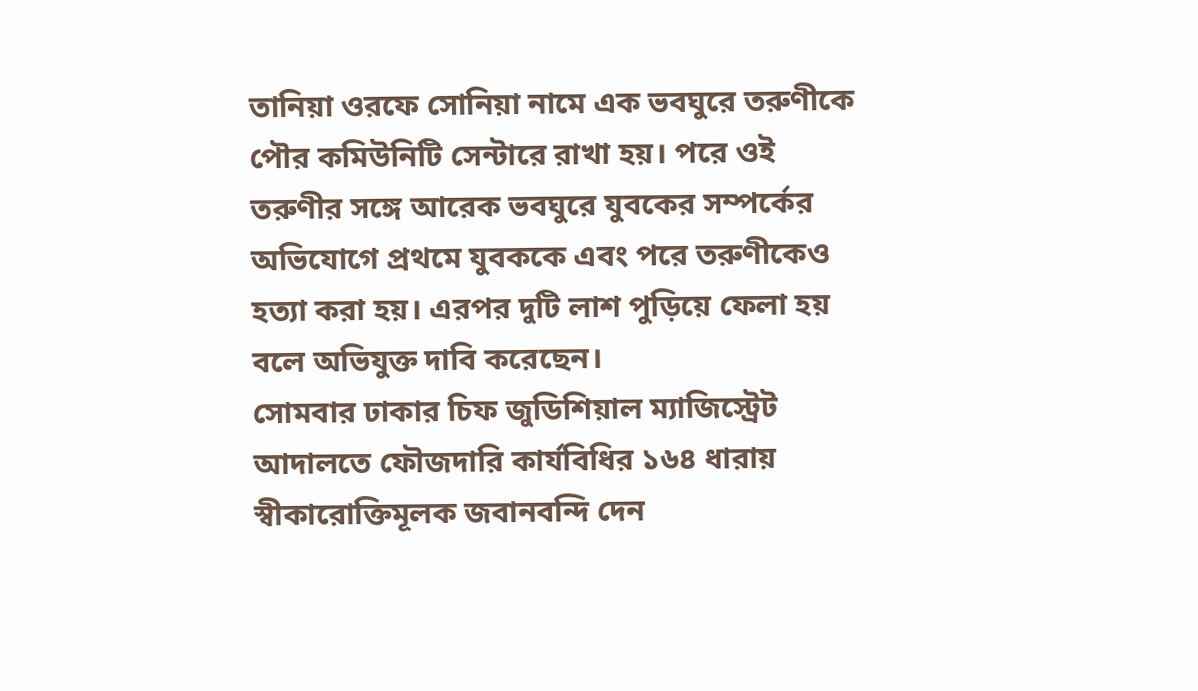তানিয়া ওরফে সোনিয়া নামে এক ভবঘুরে তরুণীকে পৌর কমিউনিটি সেন্টারে রাখা হয়। পরে ওই তরুণীর সঙ্গে আরেক ভবঘুরে যুবকের সম্পর্কের অভিযোগে প্রথমে যুবককে এবং পরে তরুণীকেও হত্যা করা হয়। এরপর দুটি লাশ পুড়িয়ে ফেলা হয় বলে অভিযুক্ত দাবি করেছেন।
সোমবার ঢাকার চিফ জুডিশিয়াল ম্যাজিস্ট্রেট আদালতে ফৌজদারি কার্যবিধির ১৬৪ ধারায় স্বীকারোক্তিমূলক জবানবন্দি দেন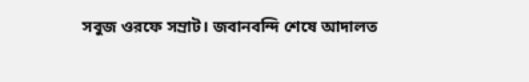সবুজ ওরফে সম্রাট। জবানবন্দি শেষে আদালত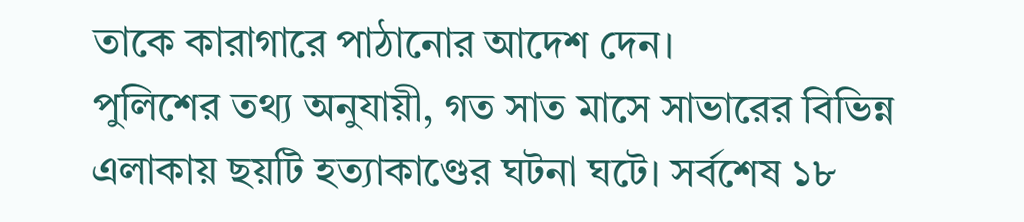তাকে কারাগারে পাঠানোর আদেশ দেন।
পুলিশের তথ্য অনুযায়ী, গত সাত মাসে সাভারের বিভিন্ন এলাকায় ছয়টি হত্যাকাণ্ডের ঘটনা ঘটে। সর্বশেষ ১৮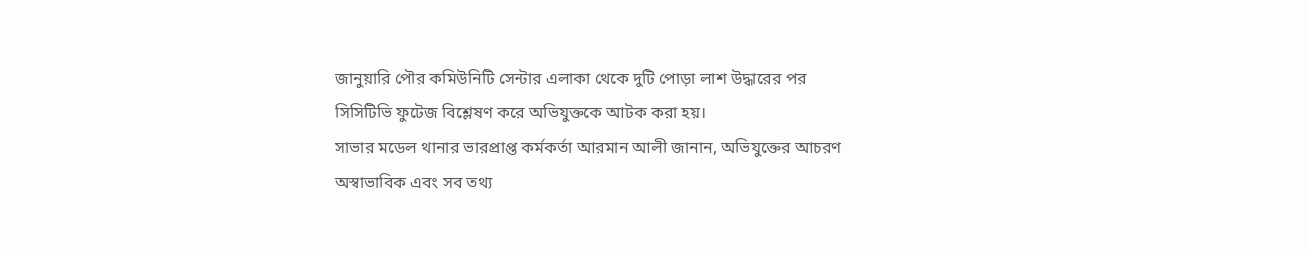জানুয়ারি পৌর কমিউনিটি সেন্টার এলাকা থেকে দুটি পোড়া লাশ উদ্ধারের পর সিসিটিভি ফুটেজ বিশ্লেষণ করে অভিযুক্তকে আটক করা হয়।
সাভার মডেল থানার ভারপ্রাপ্ত কর্মকর্তা আরমান আলী জানান, অভিযুক্তের আচরণ অস্বাভাবিক এবং সব তথ্য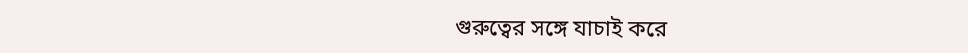গুরুত্বের সঙ্গে যাচাই করে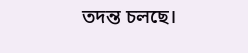তদন্ত চলছে।